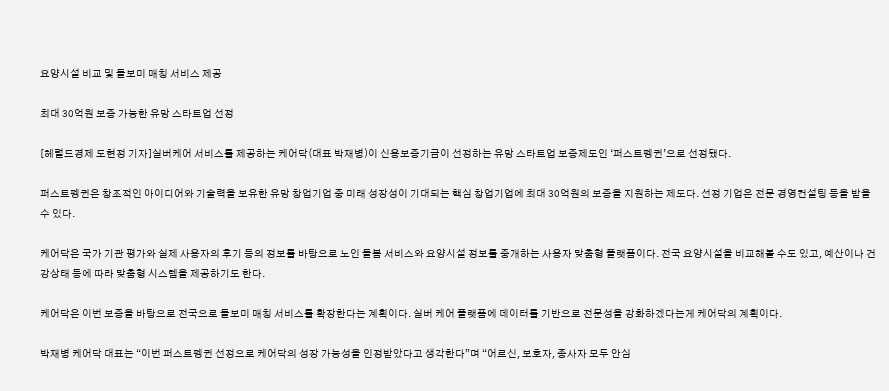요양시설 비교 및 돌보미 매칭 서비스 제공

최대 30억원 보증 가능한 유망 스타트업 선정

[헤럴드경제 도현정 기자]실버케어 서비스를 제공하는 케어닥(대표 박재병)이 신용보증기금이 선정하는 유망 스타트업 보증제도인 ‘퍼스트펭귄’으로 선정됐다.

퍼스트펭귄은 창조적인 아이디어와 기술력을 보유한 유망 창업기업 중 미래 성장성이 기대되는 핵심 창업기업에 최대 30억원의 보증을 지원하는 제도다. 선정 기업은 전문 경영컨설팅 등을 받을 수 있다.

케어닥은 국가 기관 평가와 실제 사용자의 후기 등의 정보를 바탕으로 노인 돌봄 서비스와 요양시설 정보를 중개하는 사용자 맞춤형 플랫폼이다. 전국 요양시설을 비교해볼 수도 있고, 예산이나 건강상태 등에 따라 맞춤형 시스템을 제공하기도 한다.

케어닥은 이번 보증을 바탕으로 전국으로 돌보미 매칭 서비스를 확장한다는 계획이다. 실버 케어 플랫폼에 데이터를 기반으로 전문성을 강화하겠다는게 케어닥의 계획이다.

박재병 케어닥 대표는 “이번 퍼스트펭귄 선정으로 케어닥의 성장 가능성을 인정받았다고 생각한다”며 “어르신, 보호자, 종사자 모두 안심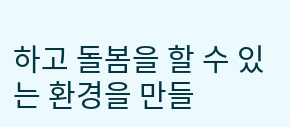하고 돌봄을 할 수 있는 환경을 만들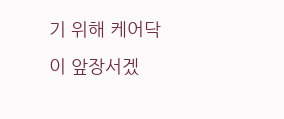기 위해 케어닥이 앞장서겠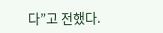다”고 전했다.